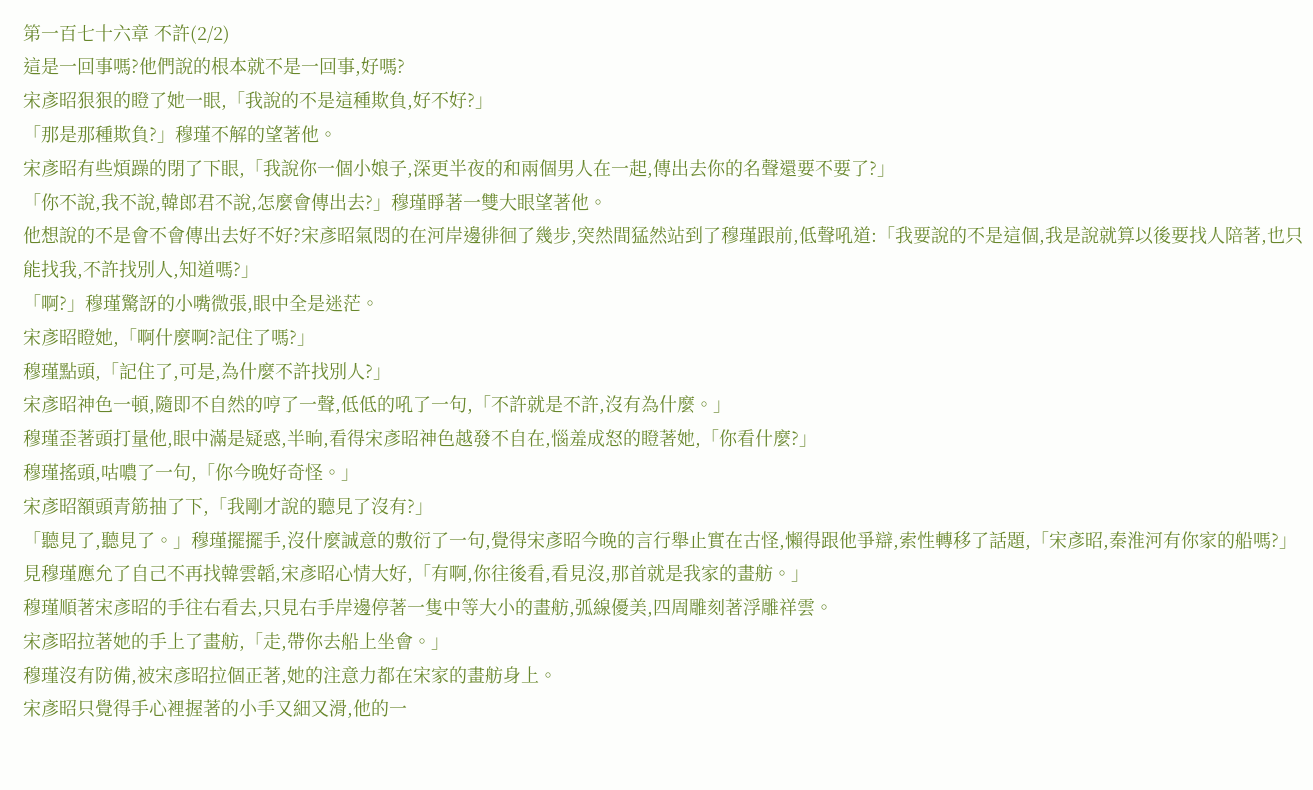第一百七十六章 不許(2/2)
這是一回事嗎?他們說的根本就不是一回事,好嗎?
宋彥昭狠狠的瞪了她一眼,「我說的不是這種欺負,好不好?」
「那是那種欺負?」穆瑾不解的望著他。
宋彥昭有些煩躁的閉了下眼,「我說你一個小娘子,深更半夜的和兩個男人在一起,傳出去你的名聲還要不要了?」
「你不說,我不說,韓郎君不說,怎麼會傳出去?」穆瑾睜著一雙大眼望著他。
他想說的不是會不會傳出去好不好?宋彥昭氣悶的在河岸邊徘徊了幾步,突然間猛然站到了穆瑾跟前,低聲吼道:「我要說的不是這個,我是說就算以後要找人陪著,也只能找我,不許找別人,知道嗎?」
「啊?」穆瑾驚訝的小嘴微張,眼中全是迷茫。
宋彥昭瞪她,「啊什麼啊?記住了嗎?」
穆瑾點頭,「記住了,可是,為什麼不許找別人?」
宋彥昭神色一頓,隨即不自然的哼了一聲,低低的吼了一句,「不許就是不許,沒有為什麼。」
穆瑾歪著頭打量他,眼中滿是疑惑,半晌,看得宋彥昭神色越發不自在,惱羞成怒的瞪著她,「你看什麼?」
穆瑾搖頭,咕噥了一句,「你今晚好奇怪。」
宋彥昭額頭青筋抽了下,「我剛才說的聽見了沒有?」
「聽見了,聽見了。」穆瑾擺擺手,沒什麼誠意的敷衍了一句,覺得宋彥昭今晚的言行舉止實在古怪,懶得跟他爭辯,索性轉移了話題,「宋彥昭,秦淮河有你家的船嗎?」
見穆瑾應允了自己不再找韓雲韜,宋彥昭心情大好,「有啊,你往後看,看見沒,那首就是我家的畫舫。」
穆瑾順著宋彥昭的手往右看去,只見右手岸邊停著一隻中等大小的畫舫,弧線優美,四周雕刻著浮雕祥雲。
宋彥昭拉著她的手上了畫舫,「走,帶你去船上坐會。」
穆瑾沒有防備,被宋彥昭拉個正著,她的注意力都在宋家的畫舫身上。
宋彥昭只覺得手心裡握著的小手又細又滑,他的一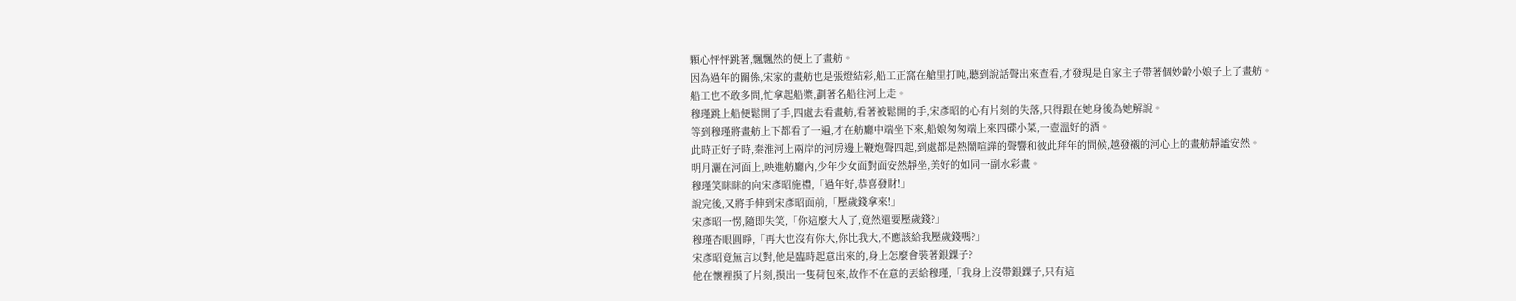顆心怦怦跳著,飄飄然的便上了畫舫。
因為過年的關係,宋家的畫舫也是張燈結彩,船工正窩在艙里打盹,聽到說話聲出來查看,才發現是自家主子帶著個妙齡小娘子上了畫舫。
船工也不敢多問,忙拿起船槳,劃著名船往河上走。
穆瑾跳上船便鬆開了手,四處去看畫舫,看著被鬆開的手,宋彥昭的心有片刻的失落,只得跟在她身後為她解說。
等到穆瑾將畫舫上下都看了一遍,才在舫廳中端坐下來,船娘匆匆端上來四碟小菜,一壺溫好的酒。
此時正好子時,秦淮河上兩岸的河房邊上鞭炮聲四起,到處都是熱鬧喧譁的聲響和彼此拜年的問候,越發襯的河心上的畫舫靜謐安然。
明月灑在河面上,映進舫廳內,少年少女面對面安然靜坐,美好的如同一副水彩畫。
穆瑾笑眯眯的向宋彥昭施禮,「過年好,恭喜發財!」
說完後,又將手伸到宋彥昭面前,「壓歲錢拿來!」
宋彥昭一愣,隨即失笑,「你這麼大人了,竟然還要壓歲錢?」
穆瑾杏眼圓睜,「再大也沒有你大,你比我大,不應該給我壓歲錢嗎?」
宋彥昭竟無言以對,他是臨時起意出來的,身上怎麼會裝著銀錁子?
他在懷裡摸了片刻,摸出一隻荷包來,故作不在意的丟給穆瑾,「我身上沒帶銀錁子,只有這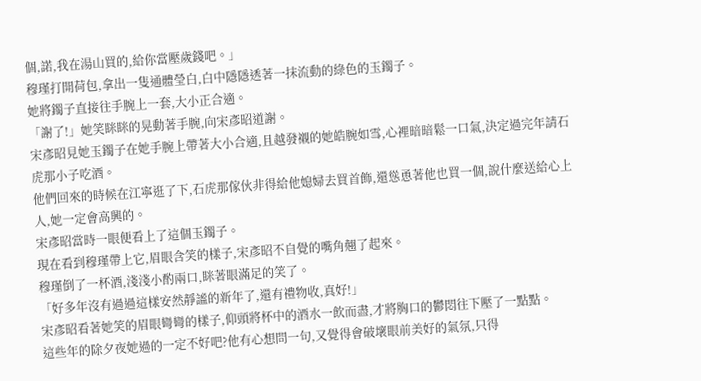個,諾,我在湯山買的,給你當壓歲錢吧。」
穆瑾打開荷包,拿出一隻通體瑩白,白中隱隱透著一抹流動的綠色的玉鐲子。
她將鐲子直接往手腕上一套,大小正合適。
「謝了!」她笑眯眯的晃動著手腕,向宋彥昭道謝。
宋彥昭見她玉鐲子在她手腕上帶著大小合適,且越發襯的她皓腕如雪,心裡暗暗鬆一口氣,決定過完年請石虎那小子吃酒。
他們回來的時候在江寧逛了下,石虎那傢伙非得給他媳婦去買首飾,還慫恿著他也買一個,說什麼送給心上人,她一定會高興的。
宋彥昭當時一眼便看上了這個玉鐲子。
現在看到穆瑾帶上它,眉眼含笑的樣子,宋彥昭不自覺的嘴角翹了起來。
穆瑾倒了一杯酒,淺淺小酌兩口,眯著眼滿足的笑了。
「好多年沒有過過這樣安然靜謐的新年了,還有禮物收,真好!」
宋彥昭看著她笑的眉眼彎彎的樣子,仰頭將杯中的酒水一飲而盡,才將胸口的鬱悶往下壓了一點點。
這些年的除夕夜她過的一定不好吧?他有心想問一句,又覺得會破壞眼前美好的氣氛,只得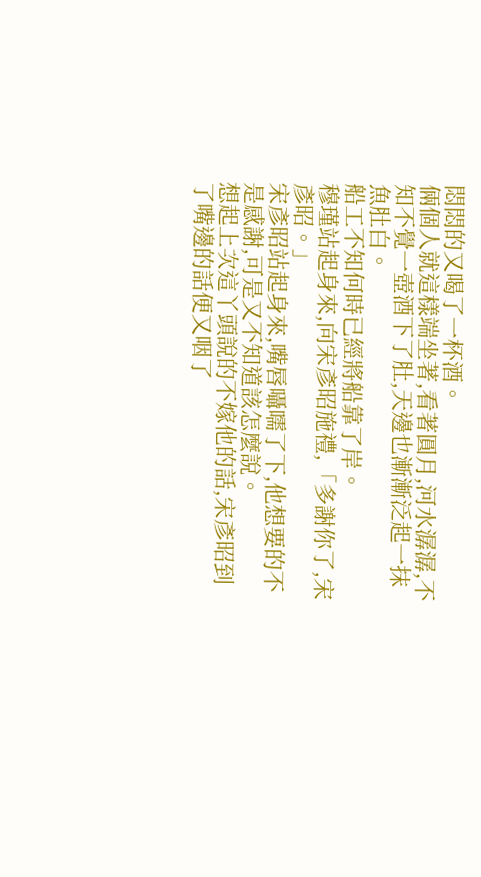悶悶的又喝了一杯酒。
倆個人就這樣端坐著,看著圓月,河水潺潺,不知不覺一壺酒下了肚,天邊也漸漸泛起一抹魚肚白。
船工不知何時已經將船靠了岸。
穆瑾站起身來,向宋彥昭施禮,「多謝你了,宋彥昭。」
宋彥昭站起身來,嘴唇囁嚅了下,他想要的不是感謝,可是又不知道該怎麼說。
想起上次這丫頭說的不嫁他的話,宋彥昭到了嘴邊的話便又咽了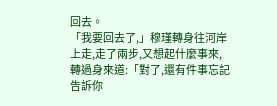回去。
「我要回去了,」穆瑾轉身往河岸上走,走了兩步,又想起什麼事來,轉過身來道:「對了,還有件事忘記告訴你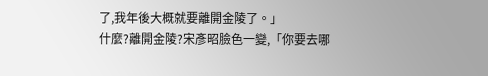了,我年後大概就要離開金陵了。」
什麼?離開金陵?宋彥昭臉色一變,「你要去哪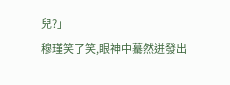兒?」
穆瑾笑了笑,眼神中驀然迸發出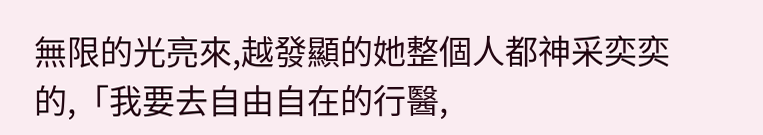無限的光亮來,越發顯的她整個人都神采奕奕的,「我要去自由自在的行醫,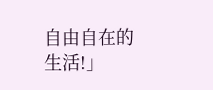自由自在的生活!」